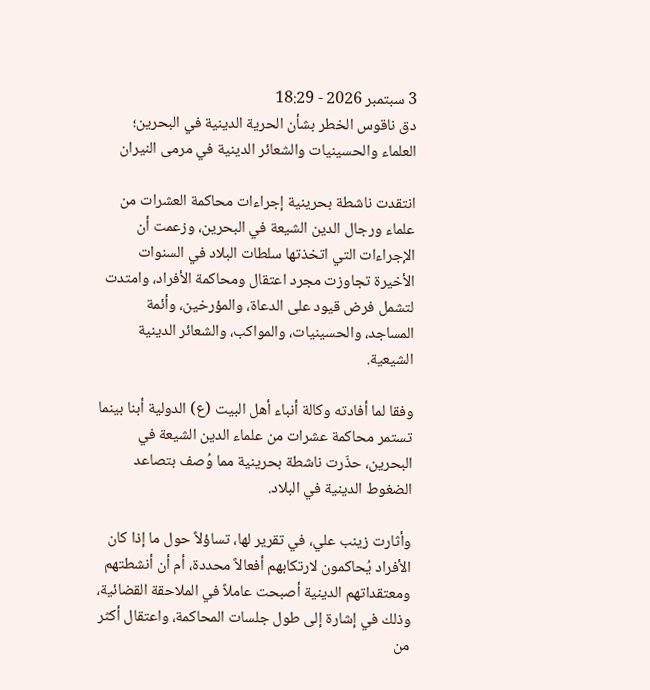3 سبتمبر 2026 - 18:29
دق ناقوس الخطر بشأن الحرية الدينية في البحرين؛ العلماء والحسينيات والشعائر الدينية في مرمى النيران

انتقدت ناشطة بحرينية إجراءات محاكمة العشرات من علماء ورجال الدين الشيعة في البحرين، وزعمت أن الإجراءات التي اتخذتها سلطات البلاد في السنوات الأخيرة تجاوزت مجرد اعتقال ومحاكمة الأفراد، وامتدت لتشمل فرض قيود على الدعاة، والمؤرخين، وأئمة المساجد، والحسينيات، والمواكب، والشعائر الدينية الشيعية.

وفقا لما أفادته وكالة أنباء أهل البيت (ع) الدولية أبنا بينما تستمر محاكمة عشرات من علماء الدين الشيعة في البحرين، حذّرت ناشطة بحرينية مما وُصف بتصاعد الضغوط الدينية في البلاد.

وأثارت زينب علي، في تقرير لها، تساؤلاً حول ما إذا كان الأفراد يُحاكمون لارتكابهم أفعالاً محددة، أم أن أنشطتهم ومعتقداتهم الدينية أصبحت عاملاً في الملاحقة القضائية، وذلك في إشارة إلى طول جلسات المحاكمة، واعتقال أكثر من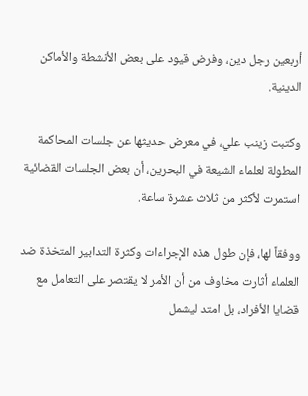أربعين رجل دين، وفرض قيود على بعض الأنشطة والأماكن الدينية.

وكتبت زينب علي، في معرض حديثها عن جلسات المحاكمة المطولة لعلماء الشيعة في البحرين، أن بعض الجلسات القضائية استمرت لأكثر من ثلاث عشرة ساعة.

ووفقاً لها، فإن طول هذه الإجراءات وكثرة التدابير المتخذة ضد العلماء أثارت مخاوف من أن الأمر لا يقتصر على التعامل مع قضايا الأفراد، بل امتد ليشمل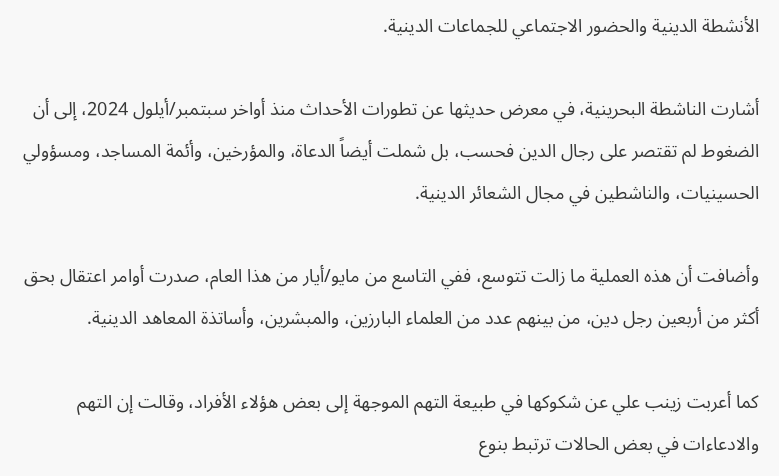الأنشطة الدينية والحضور الاجتماعي للجماعات الدينية.

أشارت الناشطة البحرينية، في معرض حديثها عن تطورات الأحداث منذ أواخر سبتمبر/أيلول 2024، إلى أن الضغوط لم تقتصر على رجال الدين فحسب، بل شملت أيضاً الدعاة، والمؤرخين، وأئمة المساجد، ومسؤولي الحسينيات، والناشطين في مجال الشعائر الدينية.

وأضافت أن هذه العملية ما زالت تتوسع، ففي التاسع من مايو/أيار من هذا العام، صدرت أوامر اعتقال بحق أكثر من أربعين رجل دين، من بينهم عدد من العلماء البارزين، والمبشرين، وأساتذة المعاهد الدينية.

كما أعربت زينب علي عن شكوكها في طبيعة التهم الموجهة إلى بعض هؤلاء الأفراد، وقالت إن التهم والادعاءات في بعض الحالات ترتبط بنوع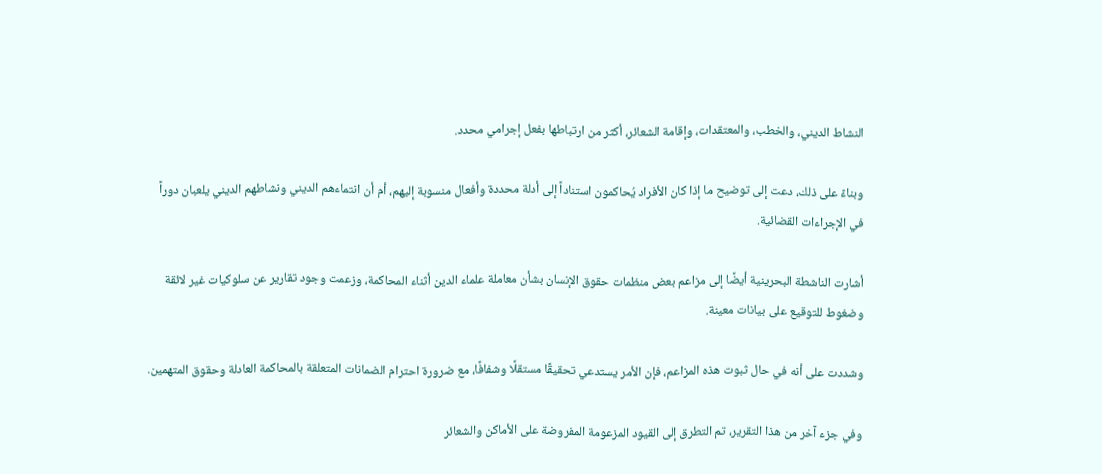النشاط الديني، والخطب، والمعتقدات، وإقامة الشعائر، أكثر من ارتباطها بفعل إجرامي محدد.

وبناءً على ذلك، دعت إلى توضيح ما إذا كان الأفراد يُحاكمون استناداً إلى أدلة محددة وأفعال منسوبة إليهم، أم أن انتماءهم الديني ونشاطهم الديني يلعبان دوراً في الإجراءات القضائية.

أشارت الناشطة البحرينية أيضًا إلى مزاعم بعض منظمات حقوق الإنسان بشأن معاملة علماء الدين أثناء المحاكمة، وزعمت وجود تقارير عن سلوكيات غير لائقة وضغوط للتوقيع على بيانات معينة.

وشددت على أنه في حال ثبوت هذه المزاعم، فإن الأمر يستدعي تحقيقًا مستقلًا وشفافًا، مع ضرورة احترام الضمانات المتعلقة بالمحاكمة العادلة وحقوق المتهمين.

وفي جزء آخر من هذا التقرير، تم التطرق إلى القيود المزعومة المفروضة على الأماكن والشعائر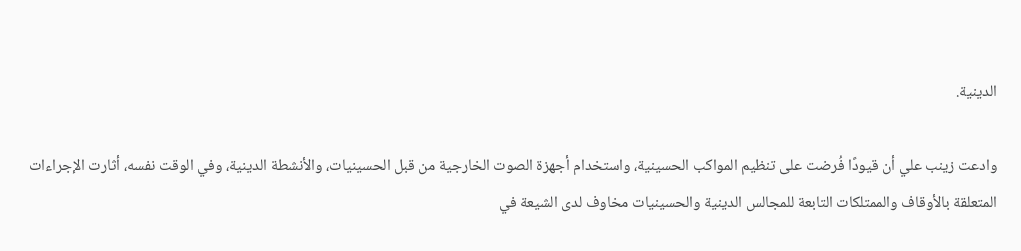الدينية.

وادعت زينب علي أن قيودًا فُرضت على تنظيم المواكب الحسينية، واستخدام أجهزة الصوت الخارجية من قبل الحسينيات، والأنشطة الدينية، وفي الوقت نفسه، أثارت الإجراءات المتعلقة بالأوقاف والممتلكات التابعة للمجالس الدينية والحسينيات مخاوف لدى الشيعة في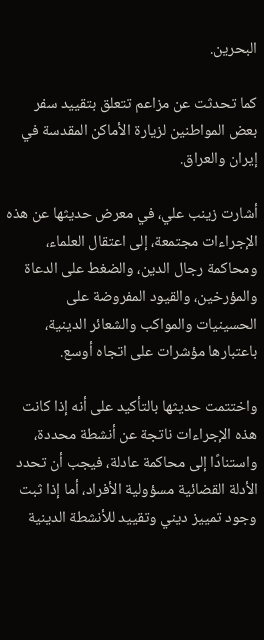البحرين.

كما تحدثت عن مزاعم تتعلق بتقييد سفر بعض المواطنين لزيارة الأماكن المقدسة في إيران والعراق.

أشارت زينب علي، في معرض حديثها عن هذه الإجراءات مجتمعة، إلى اعتقال العلماء، ومحاكمة رجال الدين، والضغط على الدعاة والمؤرخين، والقيود المفروضة على الحسينيات والمواكب والشعائر الدينية، باعتبارها مؤشرات على اتجاه أوسع.

واختتمت حديثها بالتأكيد على أنه إذا كانت هذه الإجراءات ناتجة عن أنشطة محددة، واستنادًا إلى محاكمة عادلة، فيجب أن تحدد الأدلة القضائية مسؤولية الأفراد، أما إذا ثبت وجود تمييز ديني وتقييد للأنشطة الدينية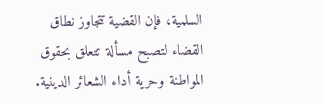السلمية، فإن القضية تتجاوز نطاق القضاء لتصبح مسألة تتعلق بحقوق المواطنة وحرية أداء الشعائر الدينية.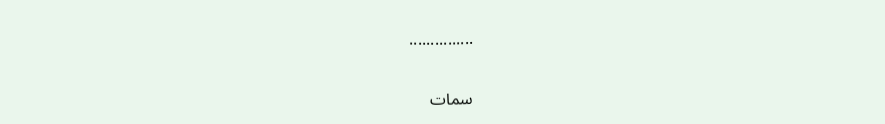...............

سمات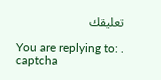تعليقك

You are replying to: .
captcha